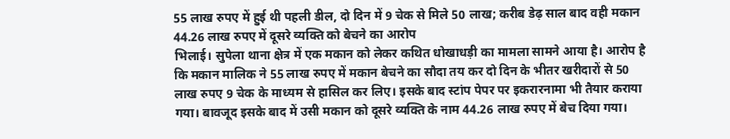55 लाख रुपए में हुई थी पहली डील, दो दिन में 9 चेक से मिले 50 लाख; करीब डेढ़ साल बाद वही मकान 44.26 लाख रुपए में दूसरे व्यक्ति को बेचने का आरोप
भिलाई। सुपेला थाना क्षेत्र में एक मकान को लेकर कथित धोखाधड़ी का मामला सामने आया है। आरोप है कि मकान मालिक ने 55 लाख रुपए में मकान बेचने का सौदा तय कर दो दिन के भीतर खरीदारों से 50 लाख रुपए 9 चेक के माध्यम से हासिल कर लिए। इसके बाद स्टांप पेपर पर इकरारनामा भी तैयार कराया गया। बावजूद इसके बाद में उसी मकान को दूसरे व्यक्ति के नाम 44.26 लाख रुपए में बेच दिया गया।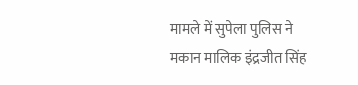मामले में सुपेला पुलिस ने मकान मालिक इंद्रजीत सिंह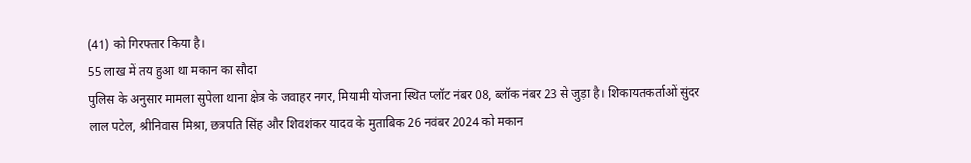(41) को गिरफ्तार किया है।
55 लाख में तय हुआ था मकान का सौदा
पुलिस के अनुसार मामला सुपेला थाना क्षेत्र के जवाहर नगर, मियामी योजना स्थित प्लॉट नंबर 08, ब्लॉक नंबर 23 से जुड़ा है। शिकायतकर्ताओं सुंदर लाल पटेल, श्रीनिवास मिश्रा, छत्रपति सिंह और शिवशंकर यादव के मुताबिक 26 नवंबर 2024 को मकान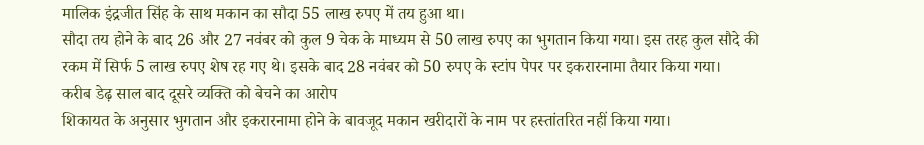मालिक इंद्रजीत सिंह के साथ मकान का सौदा 55 लाख रुपए में तय हुआ था।
सौदा तय होने के बाद 26 और 27 नवंबर को कुल 9 चेक के माध्यम से 50 लाख रुपए का भुगतान किया गया। इस तरह कुल सौदे की रकम में सिर्फ 5 लाख रुपए शेष रह गए थे। इसके बाद 28 नवंबर को 50 रुपए के स्टांप पेपर पर इकरारनामा तैयार किया गया।
करीब डेढ़ साल बाद दूसरे व्यक्ति को बेचने का आरोप
शिकायत के अनुसार भुगतान और इकरारनामा होने के बावजूद मकान खरीदारों के नाम पर हस्तांतरित नहीं किया गया।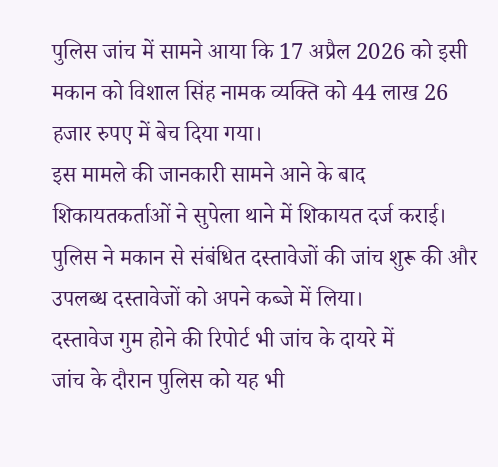पुलिस जांच में सामने आया कि 17 अप्रैल 2026 को इसी मकान को विशाल सिंह नामक व्यक्ति को 44 लाख 26 हजार रुपए में बेच दिया गया।
इस मामले की जानकारी सामने आने के बाद शिकायतकर्ताओं ने सुपेला थाने में शिकायत दर्ज कराई। पुलिस ने मकान से संबंधित दस्तावेजों की जांच शुरू की और उपलब्ध दस्तावेजों को अपने कब्जे में लिया।
दस्तावेज गुम होने की रिपोर्ट भी जांच के दायरे में
जांच के दौरान पुलिस को यह भी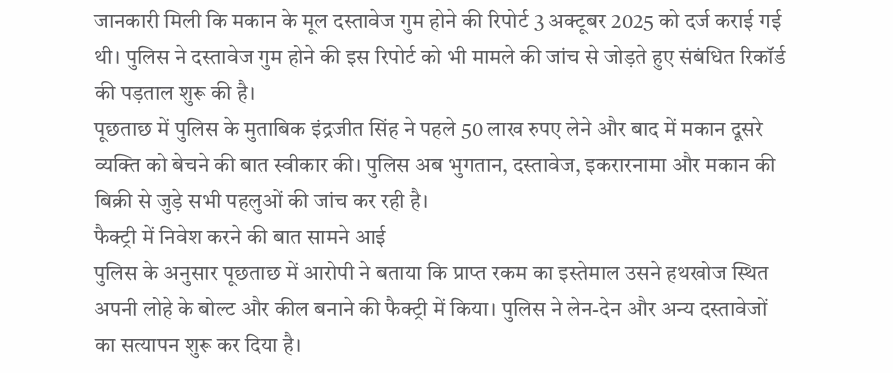जानकारी मिली कि मकान के मूल दस्तावेज गुम होने की रिपोर्ट 3 अक्टूबर 2025 को दर्ज कराई गई थी। पुलिस ने दस्तावेज गुम होने की इस रिपोर्ट को भी मामले की जांच से जोड़ते हुए संबंधित रिकॉर्ड की पड़ताल शुरू की है।
पूछताछ में पुलिस के मुताबिक इंद्रजीत सिंह ने पहले 50 लाख रुपए लेने और बाद में मकान दूसरे व्यक्ति को बेचने की बात स्वीकार की। पुलिस अब भुगतान, दस्तावेज, इकरारनामा और मकान की बिक्री से जुड़े सभी पहलुओं की जांच कर रही है।
फैक्ट्री में निवेश करने की बात सामने आई
पुलिस के अनुसार पूछताछ में आरोपी ने बताया कि प्राप्त रकम का इस्तेमाल उसने हथखोज स्थित अपनी लोहे के बोल्ट और कील बनाने की फैक्ट्री में किया। पुलिस ने लेन-देन और अन्य दस्तावेजों का सत्यापन शुरू कर दिया है।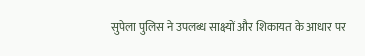सुपेला पुलिस ने उपलब्ध साक्ष्यों और शिकायत के आधार पर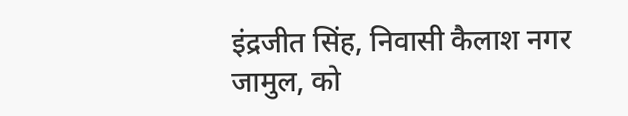इंद्रजीत सिंह, निवासी कैलाश नगर जामुल, को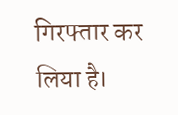गिरफ्तार कर लिया है।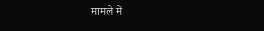मामले में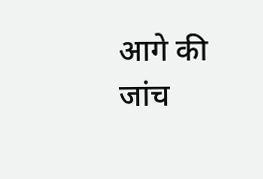आगे की जांच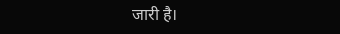जारी है।